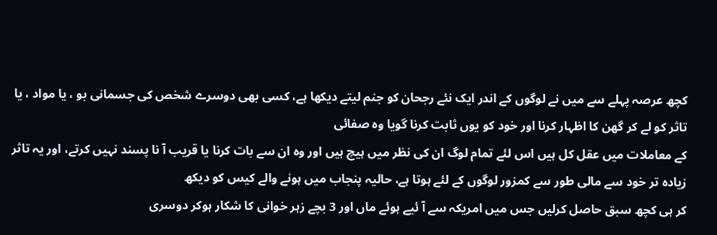کچھ عرصہ پہلے سے میں نے لوگوں کے اندر ایک نئے رجحان کو جنم لیتے دیکھا ہے، کسی بھی دوسرے شخص کی جسمانی بو ، یا مواد ، یا تاثر کو لے کر گھن کا اظہار کرنا اور خود کو یوں ثابت کرنا گویا وہ صفائی
کے معاملات میں عقل کل ہیں اس لئے تمام لوگ ان کی نظر میں ہیچ ہیں اور وہ ان سے بات کرنا یا قریب آ نا پسند نہیں کرتے، اور یہ تاثر زیادہ تر خود سے مالی طور سے کمزور لوگوں کے لئے ہوتا ہے، حالیہ پنجاب میں ہونے والے کیس کو دیکھ
کر ہی کچھ سبق حاصل کرلیں جس میں امریکہ سے آ ئیے ہوئے ماں اور 3 بچے زہر خوانی کا شکار ہوکر دوسری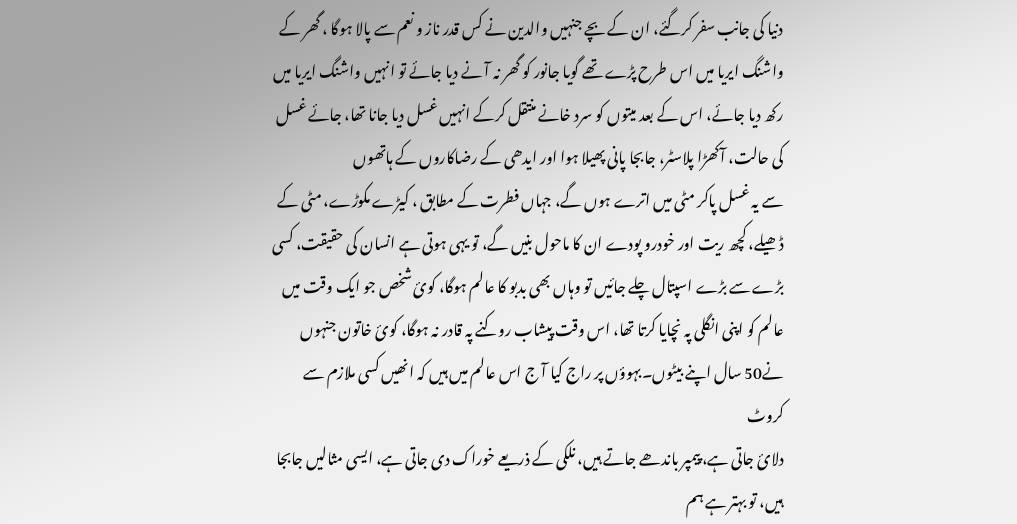دنیا کی جانب سفر کرگئے، ان کے بچے جنہیں والدین نے کس قدر ناز و نعم سے پالا ہوگا ، گھر کے واشنگ ایریا میں اس طرح پڑے تھے گویا جانور کو گھر نہ آ نے دیا جائے تو انہیں واشنگ ایریا میں رکھ دیا جائے، اس کے بعد میتوں کو سرد خانے منتقل کرکے انہیں غسل دیا جانا تھا، جائے غسل کی حالت، آکھڑا پلاسٹر، جابجا پانی پھیلا ہوا اور ایدھی کے رضاکاروں کے ہاتھوں
سے یہ غسل پاکر مٹی میں اترے ہوں گے، جہاں فطرت کے مطابق ، کیڑے مکوڑے، مٹی کے ڈھیلے، کچھ ریت اور خودرو پودے ان کا ماحول بنیں گے، تو یہی ہوتی ہے انسان کی حقیقت، کسی بڑے سے بڑے اسپتال چلے جائیں تو وہاں بھی بدبو کا عالم ہوگا، کوئ شخص جو ایک وقت میں عالم کو اپنی انگلی پہ نچایا کرتا تھا، اس وقت پیشاب روکنے پہ قادر نہ ہوگا، کوئ خاتون جنہوں نے50 سال اپنے بیٹوں۔بہوؤں پر راج کیا آ ج اس عالم میں ہیں کہ انھیں کسی ملازم سے کروٹ
دلائ جاتی ہے، پیمپر باندھے جاتے ہیں، نلکی کے ذریعے خوراک دی جاتی ہے، ایسی مثالیں جابجا ہیں، تو بہتر ہے ہم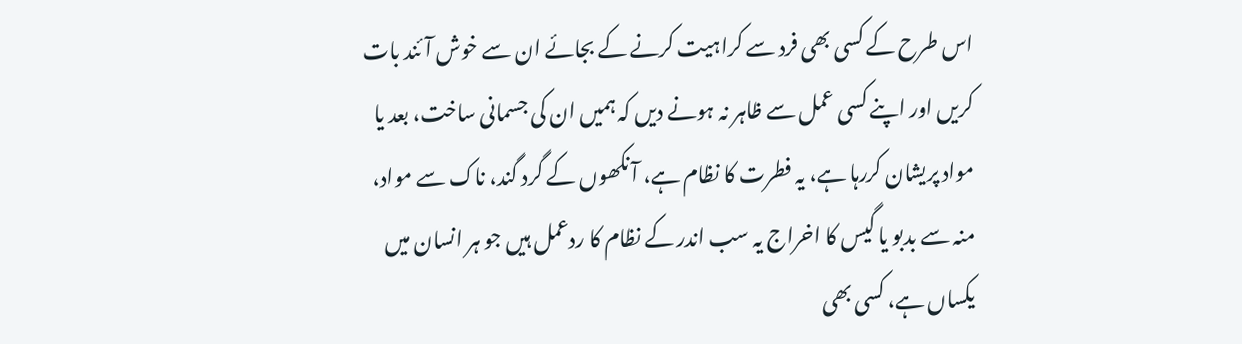اس طرح کے کسی بھی فرد سے کراہیت کرنے کے بجائے ان سے خوش آ ئند بات کریں اور اپنے کسی عمل سے ظاہر نہ ہونے دیں کہ ہمیں ان کی جسمانی ساخت، بعد یا مواد پریشان کررہا ہے، یہ فطرت کا نظام ہے، آ نکھوں کے گرد گند، ناک سے مواد،
منہ سے بدبو یا گیس کا اخراج یہ سب اندر کے نظام کا ردعمل ہیں جو ہر انسان میں یکساں ہے، کسی بھی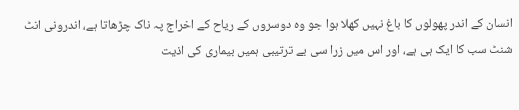انسان کے اندر پھولوں کا باغ نہیں کھلا ہوا جو وہ دوسروں کے ریاح کے اخراج پہ ناک چڑھاتا ہے، اندرونی انٹ شنٹ سب کا ایک ہی ہے، اور اس میں زرا سی بے ترتیبی ہمیں بیماری کی اذیت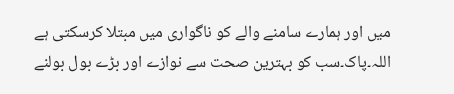میں اور ہمارے سامنے والے کو ناگواری میں مبتلا کرسکتی ہے
اللہ۔پاک۔سب کو بہترین صحت سے نوازے اور بڑے بول بولنے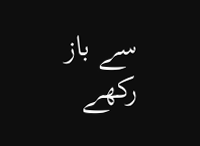سے باز رکھے